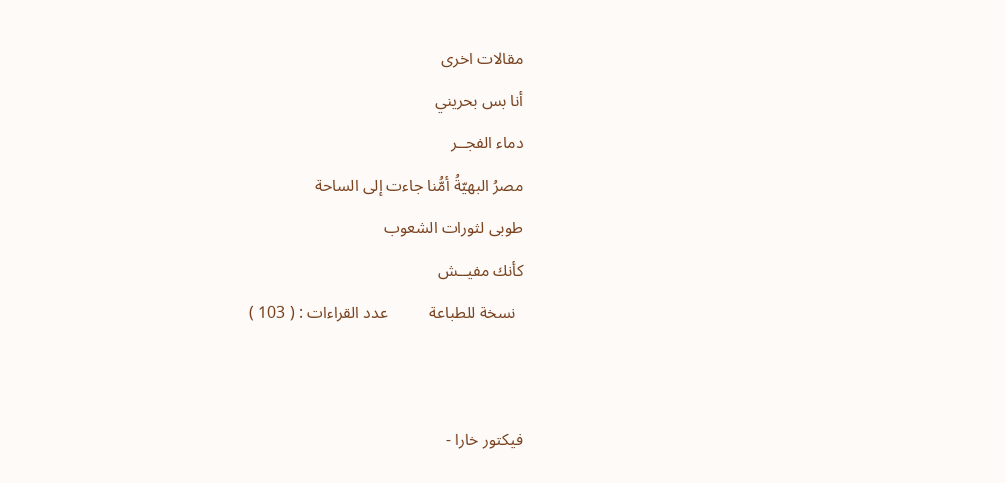مقالات اخرى
أنا بس بحريني
دماء الفجــر
مصرُ البهيّةُ أمُّنا جاءت إلى الساحة
طوبى لثورات الشعوب
كأنك مفيــش
  نسخة للطباعة          عدد القراءات : ( 103 )


فيكتور خارا -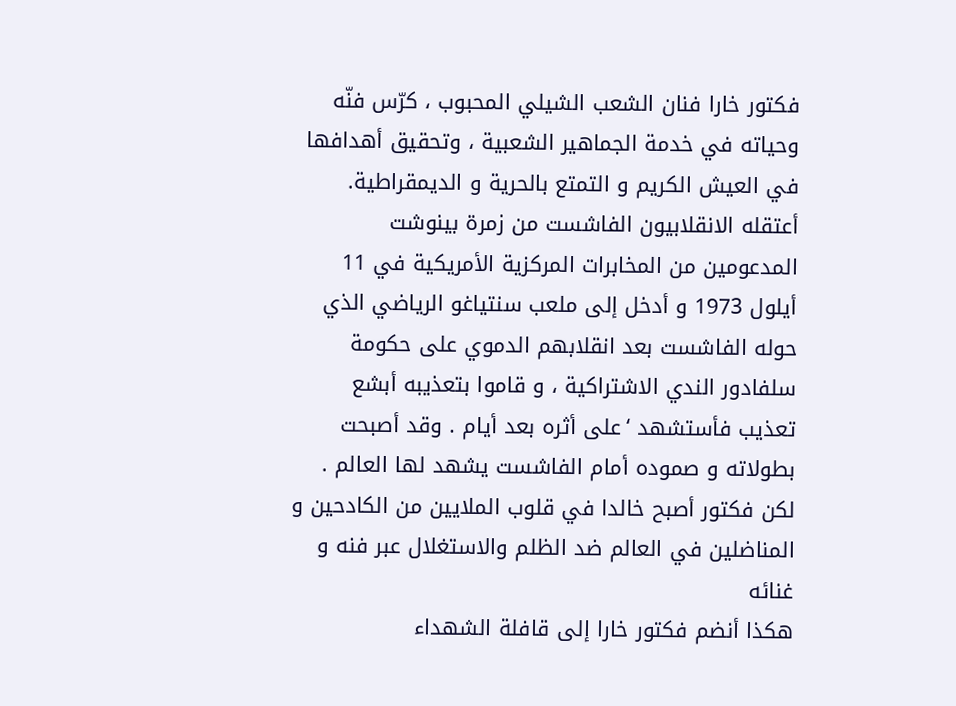فكتور خارا فنان الشعب الشيلي المحبوب ، كرّس فنّه وحياته في خدمة الجماهير الشعبية ، وتحقيق أهدافها في العيش الكريم و التمتع بالحرية و الديمقراطية. أعتقله الانقلابيون الفاشست من زمرة بينوشت المدعومين من المخابرات المركزية الأمريكية في 11 أيلول 1973 و أدخل إلى ملعب سنتياغو الرياضي الذي حوله الفاشست بعد انقلابهم الدموي على حكومة سلفادور الندي الاشتراكية ، و قاموا بتعذيبه أبشع تعذيب فأستشهد ‘على أثره بعد أيام . وقد أصبحت بطولاته و صموده أمام الفاشست يشهد لها العالم . لكن فكتور أصبح خالدا في قلوب الملايين من الكادحين و المناضلين في العالم ضد الظلم والاستغلال عبر فنه و غنائه
هكذا أنضم فكتور خارا إلى قافلة الشهداء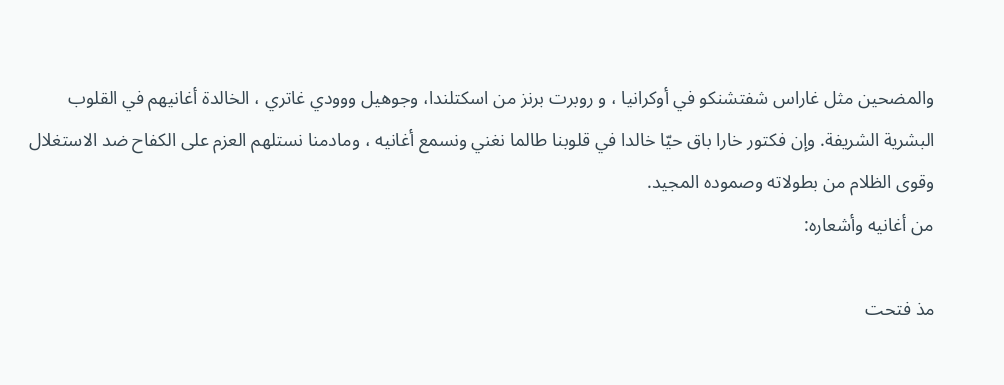والمضحين مثل غاراس شفتشنكو في أوكرانيا ، و روبرت برنز من اسكتلندا، وجوهيل ووودي غاتري ، الخالدة أغانيهم في القلوب البشرية الشريفة. وإن فكتور خارا باق حيّا خالدا في قلوبنا طالما نغني ونسمع أغانيه ، ومادمنا نستلهم العزم على الكفاح ضد الاستغلال وقوى الظلام من بطولاته وصموده المجيد.
من أغانيه وأشعاره:

مذ فتحت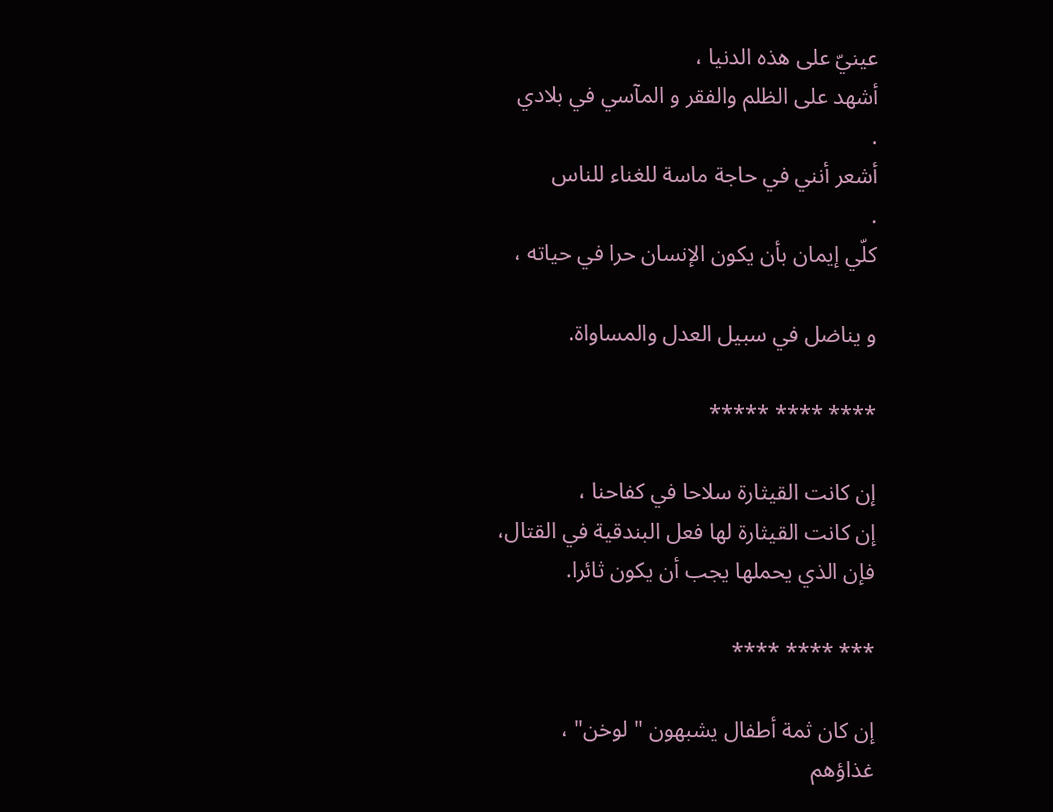عينيّ على هذه الدنيا ،
أشهد على الظلم والفقر و المآسي في بلادي
.
أشعر أنني في حاجة ماسة للغناء للناس
.
كلّي إيمان بأن يكون الإنسان حرا في حياته ،

و يناضل في سبيل العدل والمساواة.

**** **** *****

إن كانت القيثارة سلاحا في كفاحنا ،
إن كانت القيثارة لها فعل البندقية في القتال،
فإن الذي يحملها يجب أن يكون ثائرا.

*** **** ****

إن كان ثمة أطفال يشبهون " لوخن" ،
غذاؤهم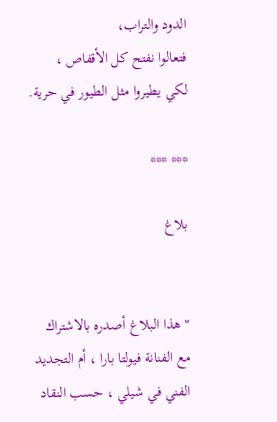الدود والتراب،
فتعالوا نفتح كل الأقفاص ،
لكي يطيروا مثل الطيور في حرية.

*** ***

بلاغ


" هذا البلاغ أصدره بالاشتراك مع الفنانة فيولتا بارا ، أم التجديد الفني في شيلي ، حسب النقاد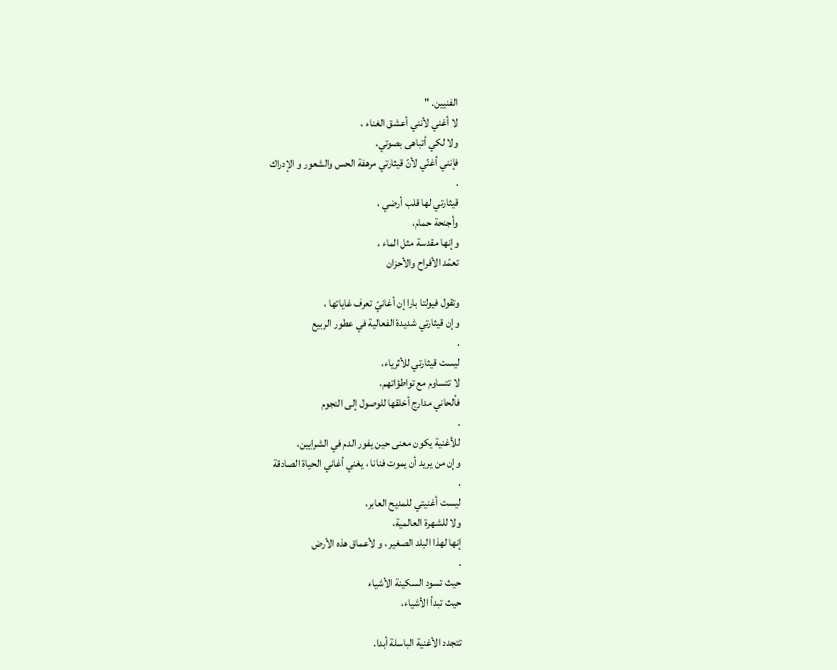الفنيين. "
لا أغني لأنني أعشق الغناء ،
ولا لكي أتباهى بصوتي،
فإنني أغنّي لأنّ قيثارتي مرهفة الحس والشعور و الإدراك
.
قيثارتي لها قلب أرضي ،
وأجنحة حمام،
وإنها مقدسة مثل الماء ،
تعمّد الأفراح والأحزان

وتقول فيولتا بارا إن أغانيّ تعرف غاياتها ،
وإن قيثارتي شديدة الفعالية في عطور الربيع
.
ليست قيثارتي للأثرياء،
لا تتساوم مع تواطؤاتهم،
فألحاني مدارج أخلقها للوصول إلى النجوم
.
للأغنية يكون معنى حين يفور الدم في الشرايين،
وإن من يريد أن يموت فنانا ، يغني أغاني الحياة الصادقة
.
ليست أغنيتي للمديح العابر،
ولا للشهرة العالمية،
إنها لهذا البلد الصغير ، و لأعماق هذه الأرض
.
حيث تسود السكينة الأشياء
حيث تبدأ الأشياء،

تتجدد الأغنية الباسلة أبدا.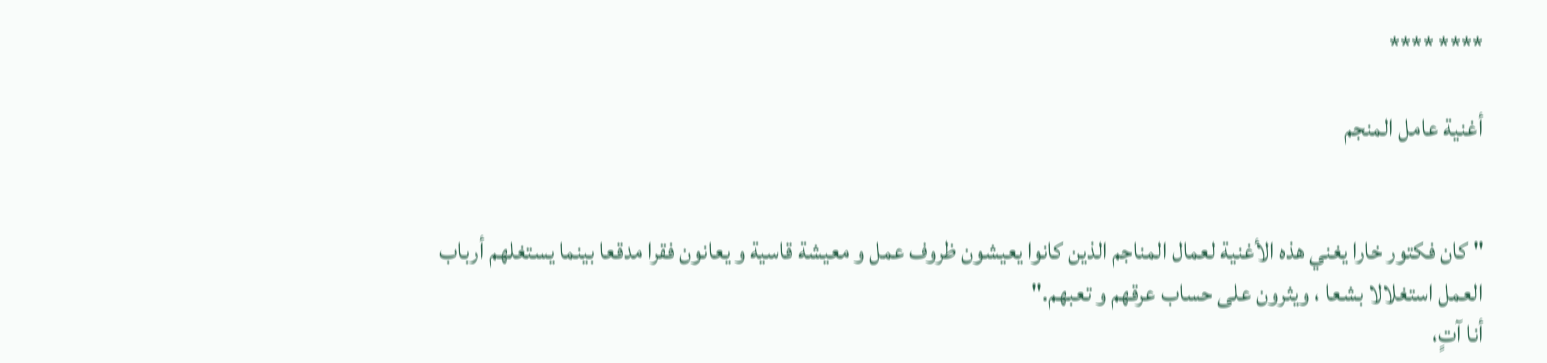**** ****

أغنية عامل المنجم


" كان فكتور خارا يغني هذه الأغنية لعمال المناجم الذين كانوا يعيشون ظروف عمل و معيشة قاسية و يعانون فقرا مدقعا بينما يستغلهم أرباب العمل استغلالا بشعا ، ويثرون على حساب عرقهم و تعبهم."
أنا آتٍ،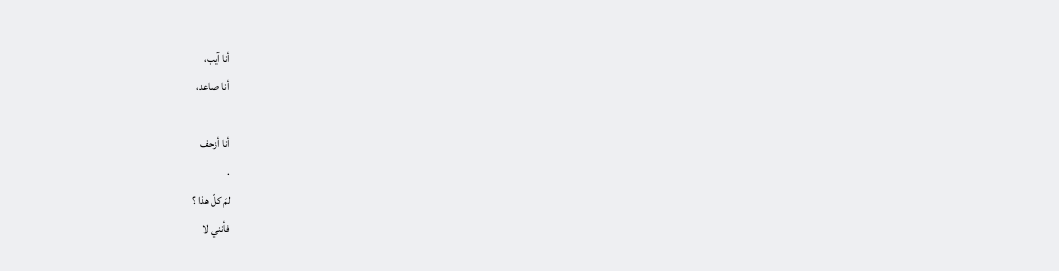أنا آيب،
أنا صاعد،

أنا أزحف
.
لمَ كلّ هذا ؟
فأنني لا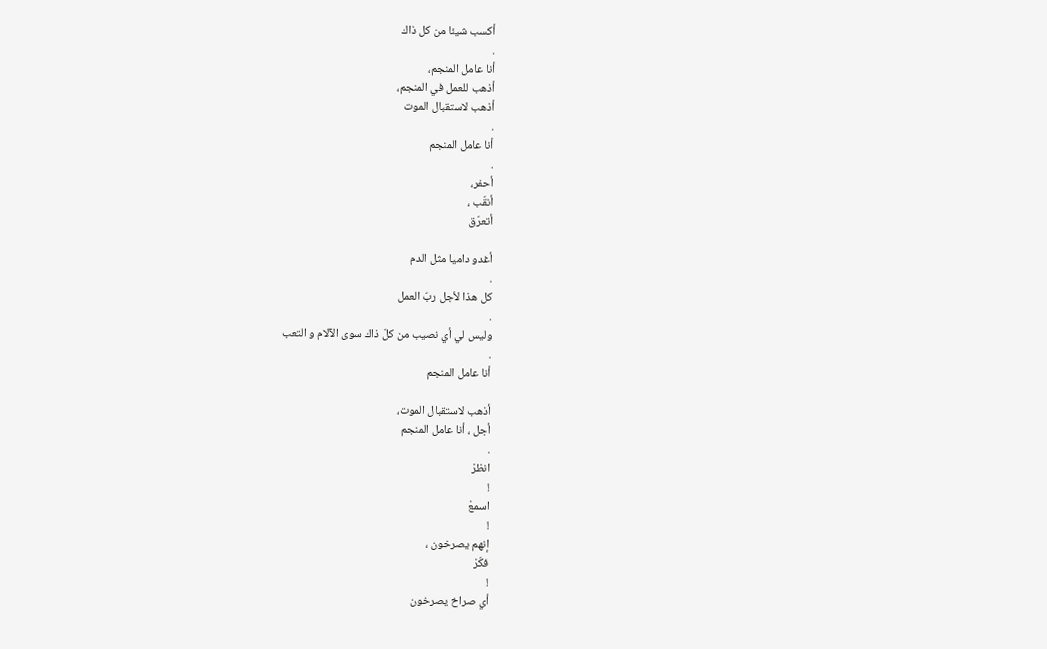أكسب شيئا من كل ذاك
.
أنا عامل المنجم،
أذهب للعمل في المنجم،
أذهب لاستقبال الموت
.
أنا عامل المنجم
.
أحفر،
أنقّب ،
أتعرّق

أغدو داميا مثل الدم
.
كل هذا لأجل ربّ العمل
.
وليس لي أي نصيب من كلّ ذاك سوى الآلام و التعب
.
أنا عامل المنجم

أذهب لاستقبال الموت،
أجل ، أنا عامل المنجم
.
انظرْ
!
اسمعْ
!
إنهم يصرخون ،
فكّرْ
!
أي صراخ يصرخون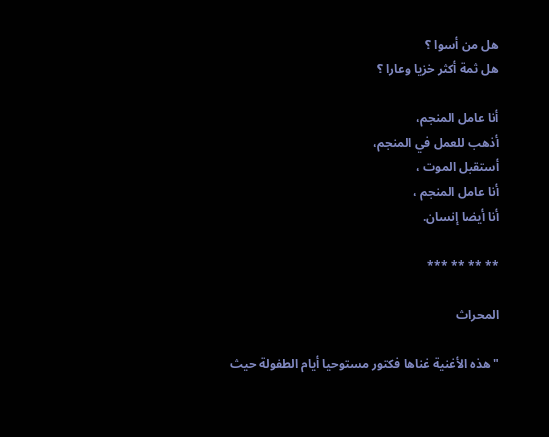هل من أسوا ؟
هل ثمة أكثر خزيا وعارا ؟

أنا عامل المنجم،
أذهب للعمل في المنجم،
أستقبل الموت ،
أنا عامل المنجم ،
أنا أيضا إنسان.

** ** ** ***

المحراث

" هذه الأغنية غناها فكتور مستوحيا أيام الطفولة حيث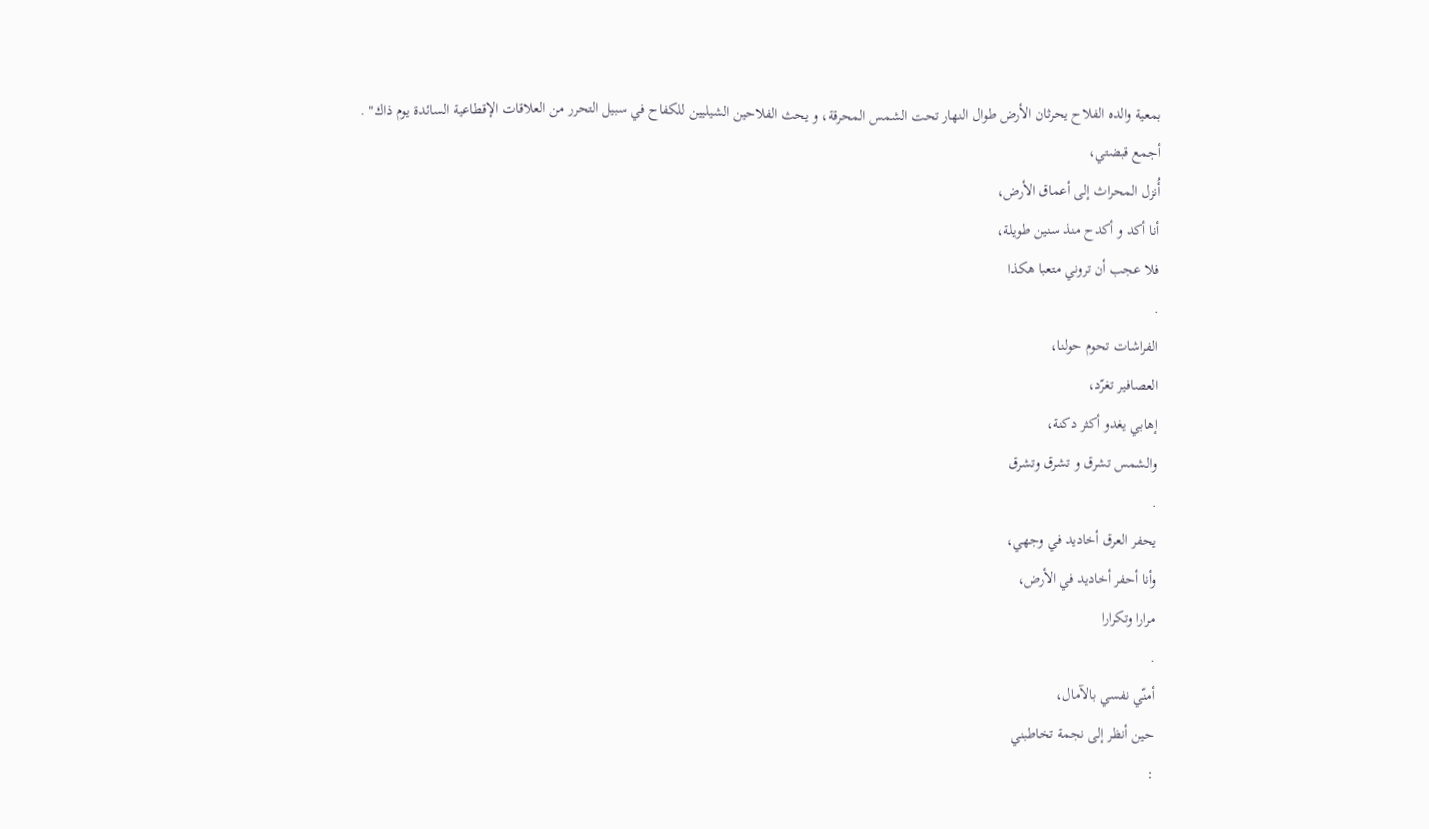بمعية والده الفلاح يحرثان الأرض طوال النهار تحت الشمس المحرقة، و يحث الفلاحين الشيليين للكفاح في سبيل التحرر من العلاقات الإقطاعية السائدة يوم ذاك" .
أجمع قبضتي،
أُنزل المحراث إلى أعماق الأرض،
أنا أكد و أكدح منذ سنين طويلة،
فلا عجب أن تروني متعبا هكذا
.
الفراشات تحوم حولنا،
العصافير تغرّد،
إهابي يغدو أكثر دكنة،
والشمس تشرق و تشرق وتشرق
.
يحفر العرق أخاديد في وجهي،
وأنا أحفر أخاديد في الأرض،
مرارا وتكرارا
.
أمنّي نفسي بالآمال،
حين أنظر إلى نجمة تخاطبني
: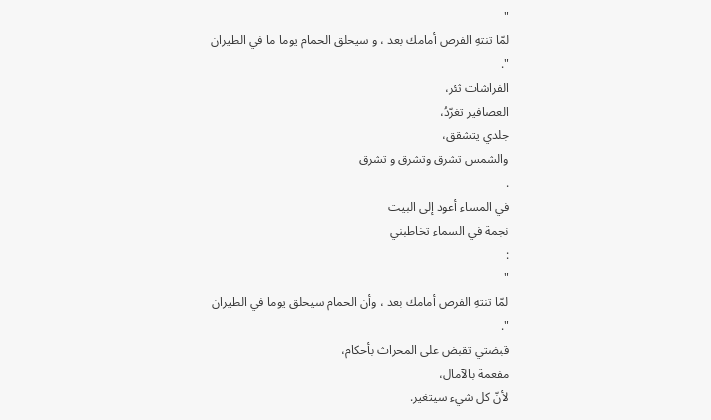"
لمّا تنتهِ الفرص أمامك بعد ، و سيحلق الحمام يوما ما في الطيران
".
الفراشات ثئر،
العصافير تغرّدُ،
جلدي يتشقق،
والشمس تشرق وتشرق و تشرق
.
في المساء أعود إلى البيت
نجمة في السماء تخاطبني
:
"
لمّا تنتهِ الفرص أمامك بعد ، وأن الحمام سيحلق يوما في الطيران
".
قبضتي تقبض على المحراث بأحكام،
مفعمة بالآمال،
لأنّ كل شيء سيتغير.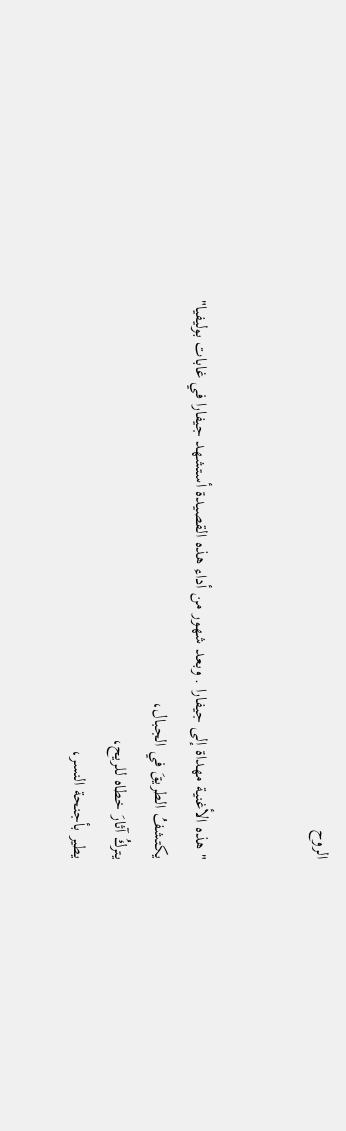الروح


" هذه الأغنية مهداة إلى جيفارا . وبعد شهور من أداء هذه القصيدة أستشهد جيفارا في غابات بوليفيا"
يكتشفُ الطريقَ في الجبال،
يتركُ آثارَ خطاه للريح،
يطير بأجنحة النسر،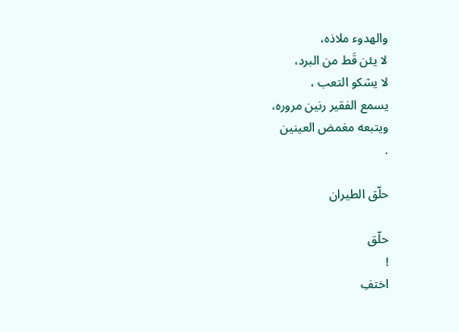والهدوء ملاذه،
لا يئن قَط من البرد،
لا يشكو التعب ،
يسمع الفقير رنين مروره،
ويتبعه مغمض العينين
.

حلّق الطيران

حلّق
!
اختفِ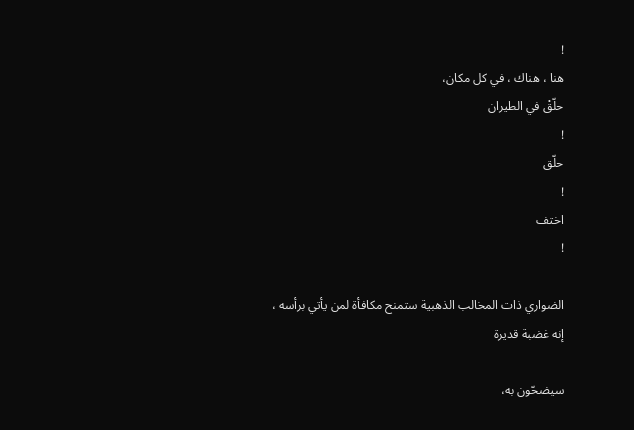!
هنا ، هناك ، في كل مكان،
حلّقْ في الطيران
!
حلّق
!
اختف
!

الضواري ذات المخالب الذهبية ستمنح مكافأة لمن يأتي برأسه ،
إنه غضبة قديرة

سيضحّون به،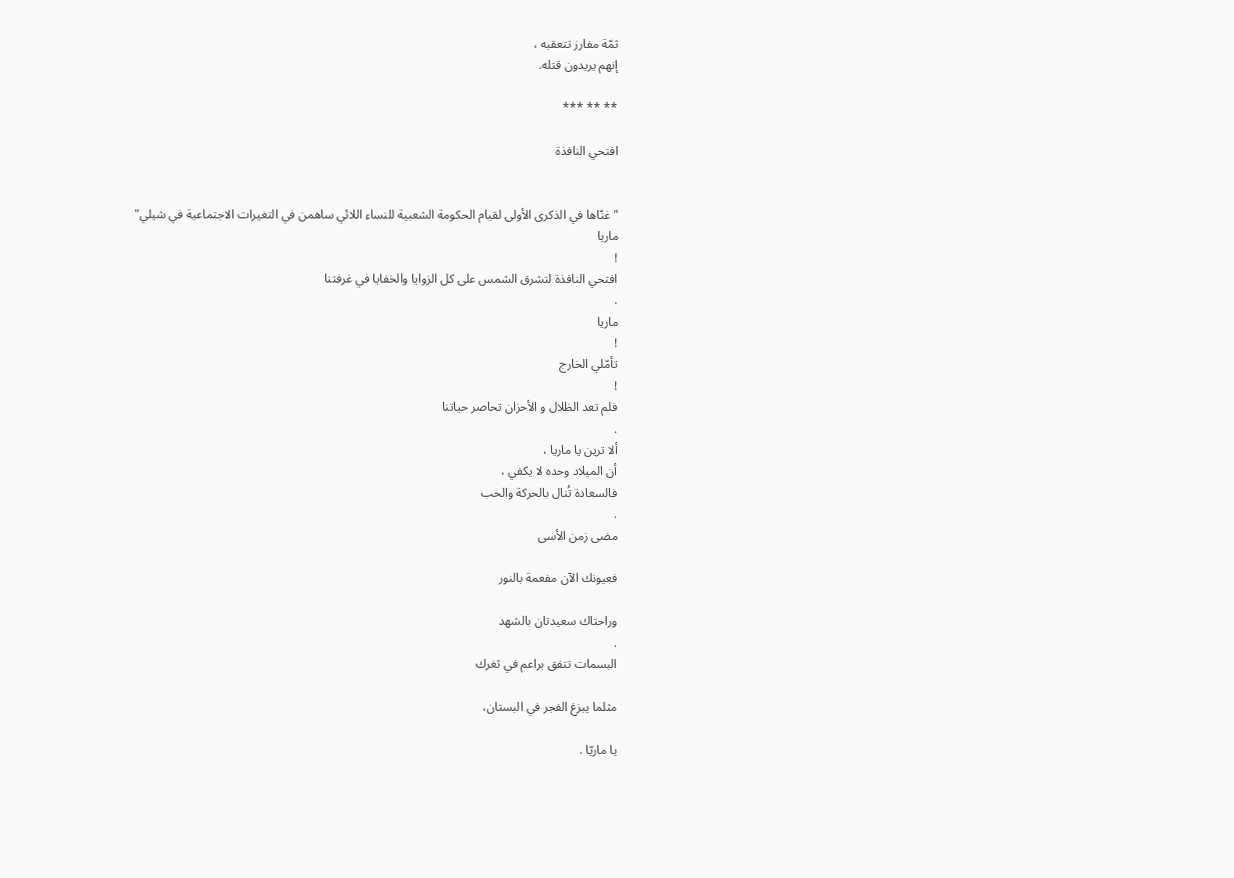ثمّة مفارز تتعقبه ،
إنهم يريدون قتله.

** ** ***

افتحي النافذة


" غنّاها في الذكرى الأولى لقيام الحكومة الشعبية للنساء اللائي ساهمن في التغيرات الاجتماعية في شيلي"
ماريا
!
افتحي النافذة لتشرق الشمس على كل الزوايا والخفايا في غرفتنا
.
ماريا
!
تأمّلي الخارج
!
فلم تعد الظلال و الأحزان تحاصر حياتنا
.
ألا ترين يا ماريا ،
أن الميلاد وحده لا يكفي ،
فالسعادة تُنال بالحركة والحب
.
مضى زمن الأسى

فعيونك الآن مفعمة بالنور

وراحتاك سعيدتان بالشهد
.
البسمات تتفق براعم في ثغرك

مثلما يبزغ الفجر في البستان،

يا ماريّا .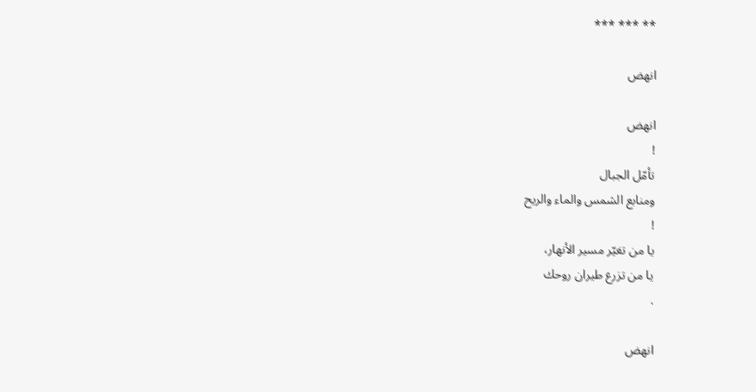** *** ***

انهض

انهض
!
تأمّل الجبال
ومنابع الشمس والماء والريح
!
يا من تغيّر مسير الأنهار،
يا من تزرع طيران روحك
.

انهض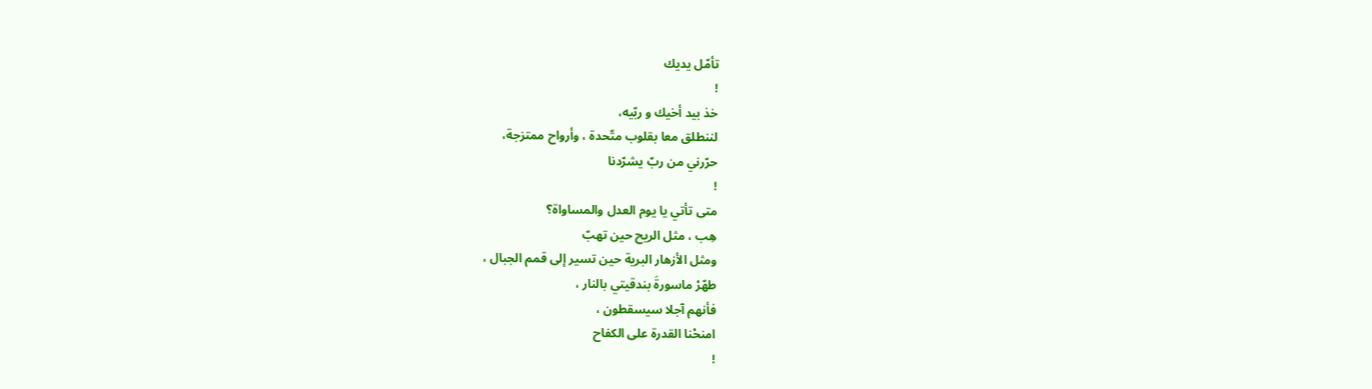تأمّل يديك
!
خذ بيد أخيك و ربّيه،
لننطلق معا بقلوب متّحدة ، وأرواح ممتزجة،
حرّرني من ربّ يشرّدنا
!
متى تأتي يا يوم العدل والمساواة؟
هِب ، مثل الريح حين تهبّ
ومثل الأزهار البرية حين تسير إلى قمم الجبال ،
طهّرْ ماسورةَ بندقيتي بالنار ،
فأنهم آجلا سيسقطون ،
امنحْنا القدرة على الكفاح
!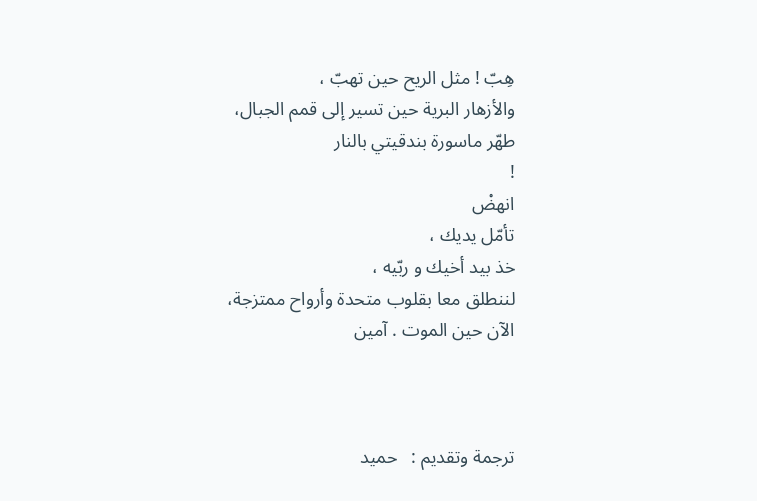هِبّ ! مثل الريح حين تهبّ ،
والأزهار البرية حين تسير إلى قمم الجبال،
طهّر ماسورة بندقيتي بالنار
!
انهضْ
تأمّل يديك ،
خذ بيد أخيك و ربّيه ،
لننطلق معا بقلوب متحدة وأرواح ممتزجة،
الآن حين الموت . آمين



ترجمة وتقديم :   حميد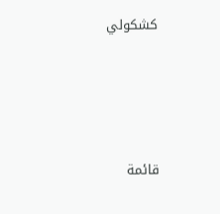كشكولي





قائمة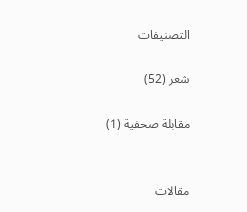التصنيفات

شعر (52)

مقابلة صحفية (1)


مقالات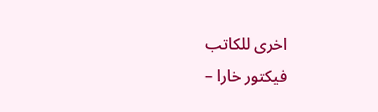اخرى للكاتب
فيكتور خارا –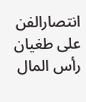انتصارالفن على طغيان رأس المال